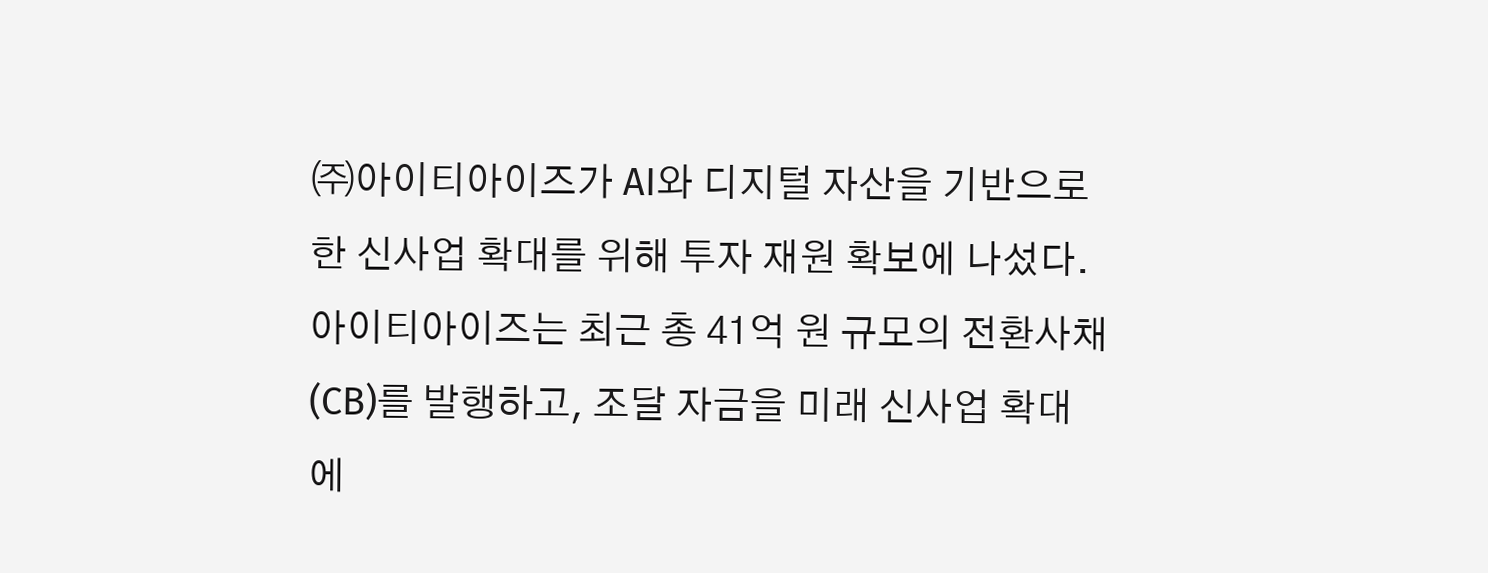㈜아이티아이즈가 AI와 디지털 자산을 기반으로 한 신사업 확대를 위해 투자 재원 확보에 나섰다. 아이티아이즈는 최근 총 41억 원 규모의 전환사채(CB)를 발행하고, 조달 자금을 미래 신사업 확대에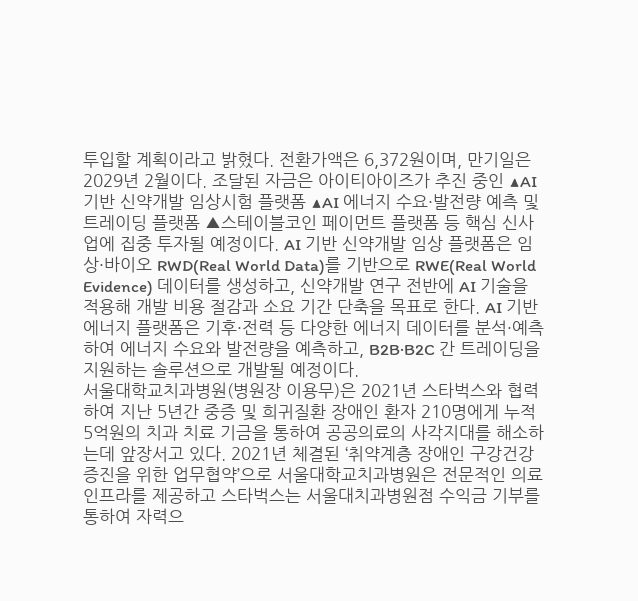투입할 계획이라고 밝혔다. 전환가액은 6,372원이며, 만기일은 2029년 2월이다. 조달된 자금은 아이티아이즈가 추진 중인 ▲AI 기반 신약개발 임상시험 플랫폼 ▲AI 에너지 수요·발전량 예측 및 트레이딩 플랫폼 ▲스테이블코인 페이먼트 플랫폼 등 핵심 신사업에 집중 투자될 예정이다. AI 기반 신약개발 임상 플랫폼은 임상·바이오 RWD(Real World Data)를 기반으로 RWE(Real World Evidence) 데이터를 생성하고, 신약개발 연구 전반에 AI 기술을 적용해 개발 비용 절감과 소요 기간 단축을 목표로 한다. AI 기반 에너지 플랫폼은 기후·전력 등 다양한 에너지 데이터를 분석·예측하여 에너지 수요와 발전량을 예측하고, B2B·B2C 간 트레이딩을 지원하는 솔루션으로 개발될 예정이다.
서울대학교치과병원(병원장 이용무)은 2021년 스타벅스와 협력하여 지난 5년간 중증 및 희귀질환 장애인 환자 210명에게 누적 5억원의 치과 치료 기금을 통하여 공공의료의 사각지대를 해소하는데 앞장서고 있다. 2021년 체결된 ‘취약계층 장애인 구강건강 증진을 위한 업무협약’으로 서울대학교치과병원은 전문적인 의료 인프라를 제공하고 스타벅스는 서울대치과병원점 수익금 기부를 통하여 자력으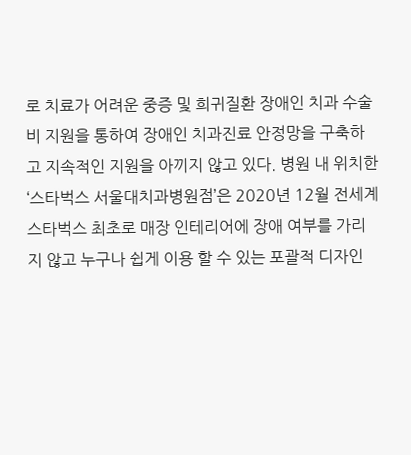로 치료가 어려운 중증 및 희귀질환 장애인 치과 수술비 지원을 통하여 장애인 치과진료 안정망을 구축하고 지속적인 지원을 아끼지 않고 있다. 병원 내 위치한 ‘스타벅스 서울대치과병원점’은 2020년 12월 전세계 스타벅스 최초로 매장 인테리어에 장애 여부를 가리지 않고 누구나 쉽게 이용 할 수 있는 포괄적 디자인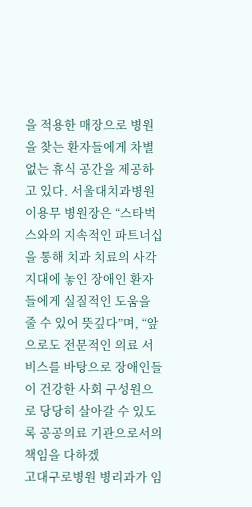을 적용한 매장으로 병원을 찾는 환자들에게 차별 없는 휴식 공간을 제공하고 있다. 서울대치과병원 이용무 병원장은 “스타벅스와의 지속적인 파트너십을 통해 치과 치료의 사각지대에 놓인 장애인 환자들에게 실질적인 도움을 줄 수 있어 뜻깊다”며, “앞으로도 전문적인 의료 서비스를 바탕으로 장애인들이 건강한 사회 구성원으로 당당히 살아갈 수 있도록 공공의료 기관으로서의 책임을 다하겠
고대구로병원 병리과가 임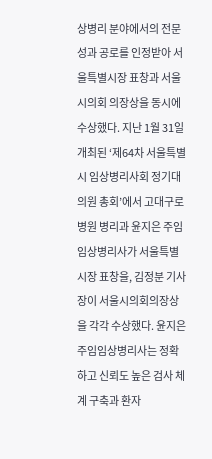상병리 분야에서의 전문성과 공로를 인정받아 서울특별시장 표창과 서울시의회 의장상을 동시에 수상했다. 지난 1월 31일 개최된 ‘제64차 서울특별시 임상병리사회 정기대의원 총회’에서 고대구로병원 병리과 윤지은 주임임상병리사가 서울특별시장 표창을, 김정분 기사장이 서울시의회의장상을 각각 수상했다. 윤지은 주임임상병리사는 정확하고 신뢰도 높은 검사 체계 구축과 환자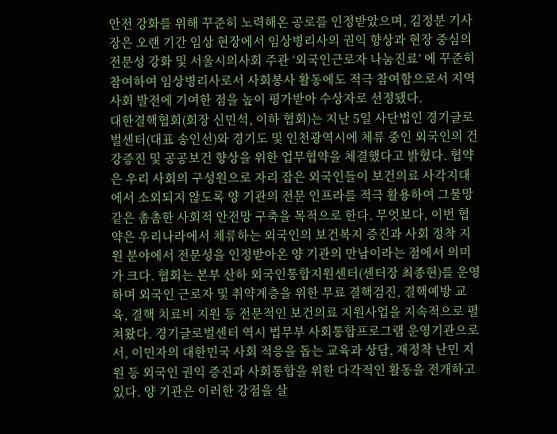안전 강화를 위해 꾸준히 노력해온 공로를 인정받았으며, 김정분 기사장은 오랜 기간 임상 현장에서 임상병리사의 권익 향상과 현장 중심의 전문성 강화 및 서울시의사회 주관 ‘외국인근로자 나눔진료’ 에 꾸준히 참여하여 임상병리사로서 사회봉사 활동에도 적극 참여함으로서 지역사회 발전에 기여한 점을 높이 평가받아 수상자로 선정됐다.
대한결핵협회(회장 신민석, 이하 협회)는 지난 5일 사단법인 경기글로벌센터(대표 송인선)와 경기도 및 인천광역시에 체류 중인 외국인의 건강증진 및 공공보건 향상을 위한 업무협약을 체결했다고 밝혔다. 협약은 우리 사회의 구성원으로 자리 잡은 외국인들이 보건의료 사각지대에서 소외되지 않도록 양 기관의 전문 인프라를 적극 활용하여 그물망 같은 촘촘한 사회적 안전망 구축을 목적으로 한다. 무엇보다, 이번 협약은 우리나라에서 체류하는 외국인의 보건복지 증진과 사회 정착 지원 분야에서 전문성을 인정받아온 양 기관의 만남이라는 점에서 의미가 크다. 협회는 본부 산하 외국인통합지원센터(센터장 최종현)를 운영하며 외국인 근로자 및 취약계층을 위한 무료 결핵검진, 결핵예방 교육, 결핵 치료비 지원 등 전문적인 보건의료 지원사업을 지속적으로 펼쳐왔다. 경기글로벌센터 역시 법무부 사회통합프로그램 운영기관으로서, 이민자의 대한민국 사회 적응을 돕는 교육과 상담, 재정착 난민 지원 등 외국인 권익 증진과 사회통합을 위한 다각적인 활동을 전개하고 있다. 양 기관은 이러한 강점을 살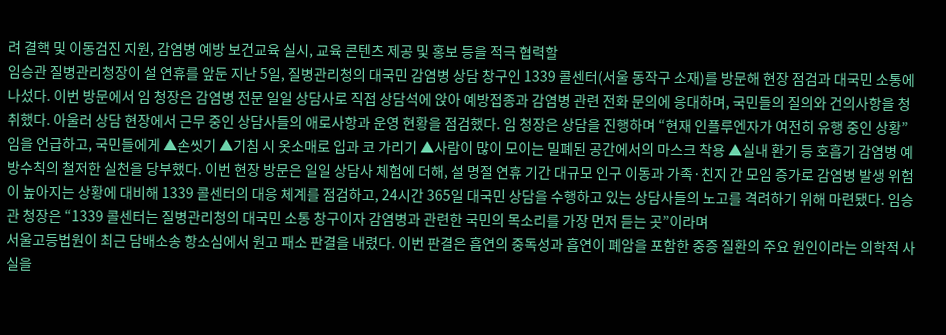려 결핵 및 이동검진 지원, 감염병 예방 보건교육 실시, 교육 콘텐츠 제공 및 홍보 등을 적극 협력할
임승관 질병관리청장이 설 연휴를 앞둔 지난 5일, 질병관리청의 대국민 감염병 상담 창구인 1339 콜센터(서울 동작구 소재)를 방문해 현장 점검과 대국민 소통에 나섰다. 이번 방문에서 임 청장은 감염병 전문 일일 상담사로 직접 상담석에 앉아 예방접종과 감염병 관련 전화 문의에 응대하며, 국민들의 질의와 건의사항을 청취했다. 아울러 상담 현장에서 근무 중인 상담사들의 애로사항과 운영 현황을 점검했다. 임 청장은 상담을 진행하며 “현재 인플루엔자가 여전히 유행 중인 상황”임을 언급하고, 국민들에게 ▲손씻기 ▲기침 시 옷소매로 입과 코 가리기 ▲사람이 많이 모이는 밀폐된 공간에서의 마스크 착용 ▲실내 환기 등 호흡기 감염병 예방수칙의 철저한 실천을 당부했다. 이번 현장 방문은 일일 상담사 체험에 더해, 설 명절 연휴 기간 대규모 인구 이동과 가족·친지 간 모임 증가로 감염병 발생 위험이 높아지는 상황에 대비해 1339 콜센터의 대응 체계를 점검하고, 24시간 365일 대국민 상담을 수행하고 있는 상담사들의 노고를 격려하기 위해 마련됐다. 임승관 청장은 “1339 콜센터는 질병관리청의 대국민 소통 창구이자 감염병과 관련한 국민의 목소리를 가장 먼저 듣는 곳”이라며
서울고등법원이 최근 담배소송 항소심에서 원고 패소 판결을 내렸다. 이번 판결은 흡연의 중독성과 흡연이 폐암을 포함한 중증 질환의 주요 원인이라는 의학적 사실을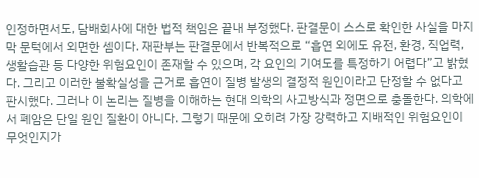인정하면서도, 담배회사에 대한 법적 책임은 끝내 부정했다. 판결문이 스스로 확인한 사실을 마지막 문턱에서 외면한 셈이다. 재판부는 판결문에서 반복적으로 “흡연 외에도 유전, 환경, 직업력, 생활습관 등 다양한 위험요인이 존재할 수 있으며, 각 요인의 기여도를 특정하기 어렵다”고 밝혔다. 그리고 이러한 불확실성을 근거로 흡연이 질병 발생의 결정적 원인이라고 단정할 수 없다고 판시했다. 그러나 이 논리는 질병을 이해하는 현대 의학의 사고방식과 정면으로 충돌한다. 의학에서 폐암은 단일 원인 질환이 아니다. 그렇기 때문에 오히려 가장 강력하고 지배적인 위험요인이 무엇인지가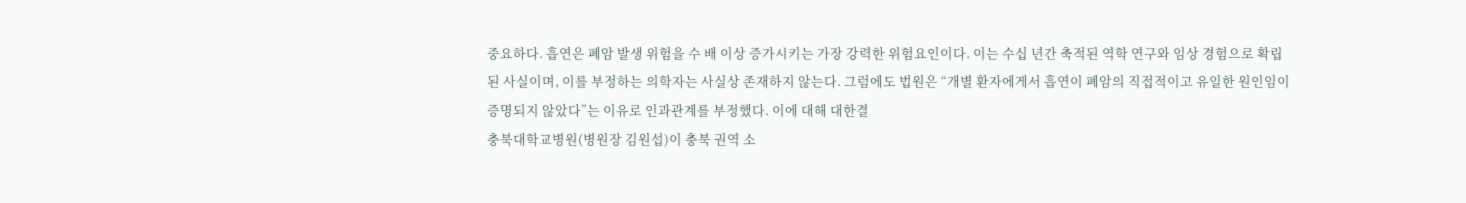중요하다. 흡연은 폐암 발생 위험을 수 배 이상 증가시키는 가장 강력한 위험요인이다. 이는 수십 년간 축적된 역학 연구와 임상 경험으로 확립된 사실이며, 이를 부정하는 의학자는 사실상 존재하지 않는다. 그럼에도 법원은 “개별 환자에게서 흡연이 폐암의 직접적이고 유일한 원인임이 증명되지 않았다”는 이유로 인과관계를 부정했다. 이에 대해 대한결
충북대학교병원(병원장 김원섭)이 충북 권역 소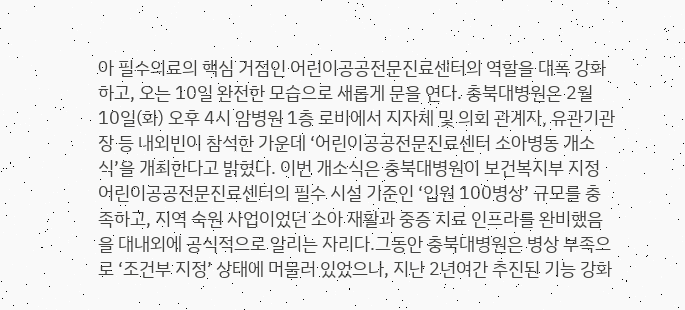아 필수의료의 핵심 거점인 어린이공공전문진료센터의 역할을 대폭 강화하고, 오는 10일 완전한 모습으로 새롭게 문을 연다. 충북대병원은 2월 10일(화) 오후 4시 암병원 1층 로비에서 지자체 및 의회 관계자, 유관기관장 등 내외빈이 참석한 가운데 ‘어린이공공전문진료센터 소아병동 개소식’을 개최한다고 밝혔다. 이번 개소식은 충북대병원이 보건복지부 지정 어린이공공전문진료센터의 필수 시설 기준인 ‘입원 100병상’ 규모를 충족하고, 지역 숙원 사업이었던 소아 재활과 중증 치료 인프라를 완비했음을 대내외에 공식적으로 알리는 자리다.그동안 충북대병원은 병상 부족으로 ‘조건부 지정’ 상태에 머물러 있었으나, 지난 2년여간 추진된 기능 강화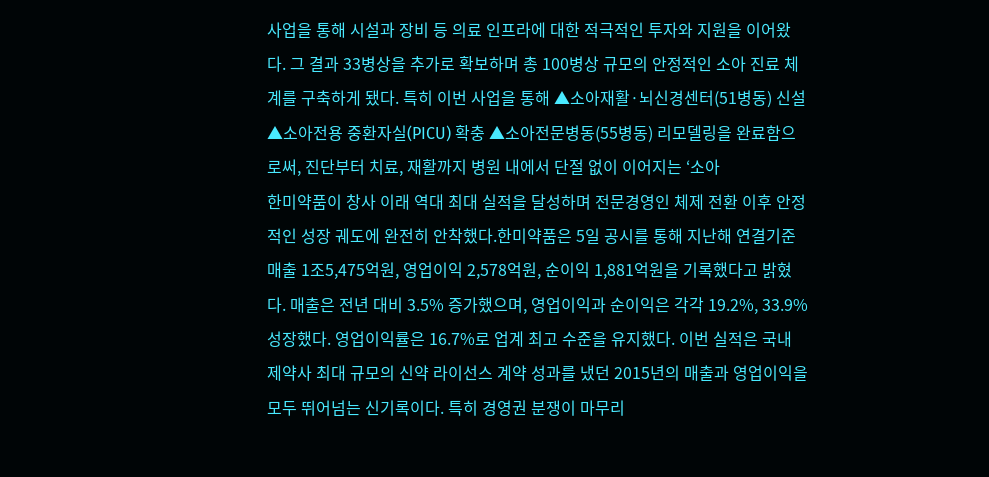사업을 통해 시설과 장비 등 의료 인프라에 대한 적극적인 투자와 지원을 이어왔다. 그 결과 33병상을 추가로 확보하며 총 100병상 규모의 안정적인 소아 진료 체계를 구축하게 됐다. 특히 이번 사업을 통해 ▲소아재활·뇌신경센터(51병동) 신설 ▲소아전용 중환자실(PICU) 확충 ▲소아전문병동(55병동) 리모델링을 완료함으로써, 진단부터 치료, 재활까지 병원 내에서 단절 없이 이어지는 ‘소아
한미약품이 창사 이래 역대 최대 실적을 달성하며 전문경영인 체제 전환 이후 안정적인 성장 궤도에 완전히 안착했다.한미약품은 5일 공시를 통해 지난해 연결기준 매출 1조5,475억원, 영업이익 2,578억원, 순이익 1,881억원을 기록했다고 밝혔다. 매출은 전년 대비 3.5% 증가했으며, 영업이익과 순이익은 각각 19.2%, 33.9% 성장했다. 영업이익률은 16.7%로 업계 최고 수준을 유지했다. 이번 실적은 국내 제약사 최대 규모의 신약 라이선스 계약 성과를 냈던 2015년의 매출과 영업이익을 모두 뛰어넘는 신기록이다. 특히 경영권 분쟁이 마무리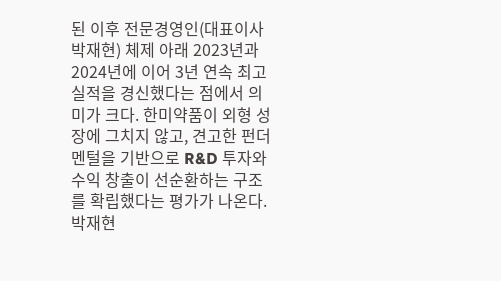된 이후 전문경영인(대표이사 박재현) 체제 아래 2023년과 2024년에 이어 3년 연속 최고 실적을 경신했다는 점에서 의미가 크다. 한미약품이 외형 성장에 그치지 않고, 견고한 펀더멘털을 기반으로 R&D 투자와 수익 창출이 선순환하는 구조를 확립했다는 평가가 나온다. 박재현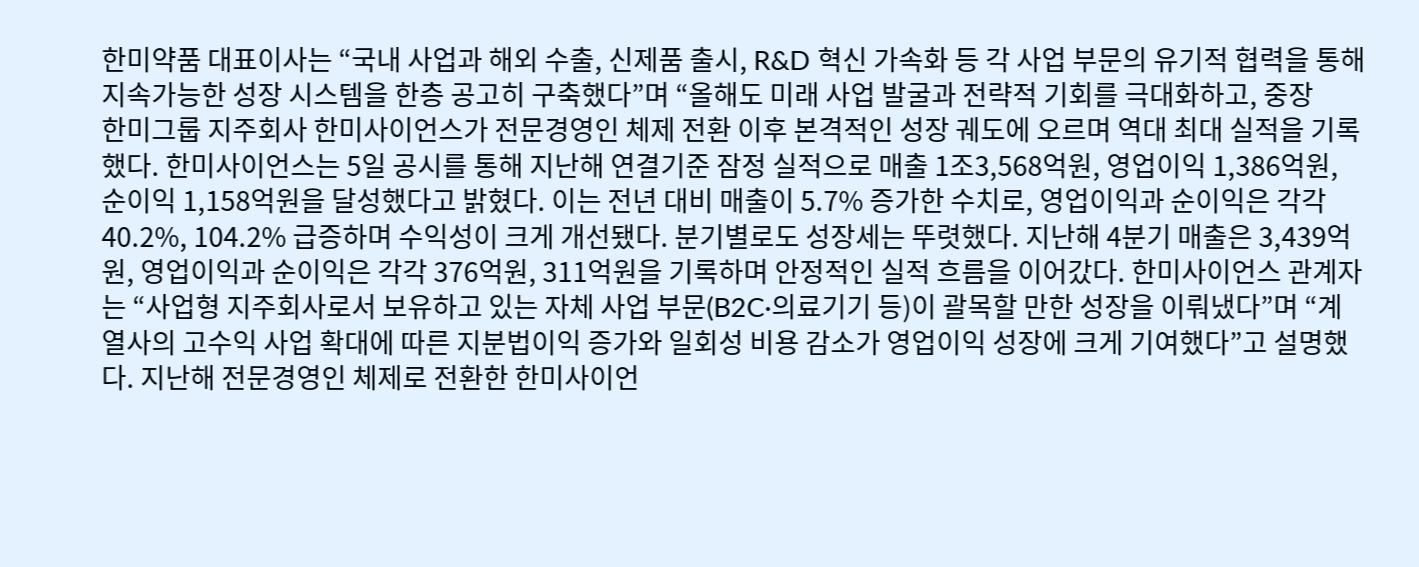한미약품 대표이사는 “국내 사업과 해외 수출, 신제품 출시, R&D 혁신 가속화 등 각 사업 부문의 유기적 협력을 통해 지속가능한 성장 시스템을 한층 공고히 구축했다”며 “올해도 미래 사업 발굴과 전략적 기회를 극대화하고, 중장
한미그룹 지주회사 한미사이언스가 전문경영인 체제 전환 이후 본격적인 성장 궤도에 오르며 역대 최대 실적을 기록했다. 한미사이언스는 5일 공시를 통해 지난해 연결기준 잠정 실적으로 매출 1조3,568억원, 영업이익 1,386억원, 순이익 1,158억원을 달성했다고 밝혔다. 이는 전년 대비 매출이 5.7% 증가한 수치로, 영업이익과 순이익은 각각 40.2%, 104.2% 급증하며 수익성이 크게 개선됐다. 분기별로도 성장세는 뚜렷했다. 지난해 4분기 매출은 3,439억원, 영업이익과 순이익은 각각 376억원, 311억원을 기록하며 안정적인 실적 흐름을 이어갔다. 한미사이언스 관계자는 “사업형 지주회사로서 보유하고 있는 자체 사업 부문(B2C·의료기기 등)이 괄목할 만한 성장을 이뤄냈다”며 “계열사의 고수익 사업 확대에 따른 지분법이익 증가와 일회성 비용 감소가 영업이익 성장에 크게 기여했다”고 설명했다. 지난해 전문경영인 체제로 전환한 한미사이언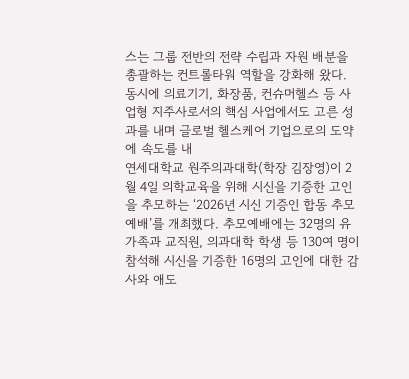스는 그룹 전반의 전략 수립과 자원 배분을 총괄하는 컨트롤타워 역할을 강화해 왔다. 동시에 의료기기, 화장품, 컨슈머헬스 등 사업형 지주사로서의 핵심 사업에서도 고른 성과를 내며 글로벌 헬스케어 기업으로의 도약에 속도를 내
연세대학교 원주의과대학(학장 김장영)이 2월 4일 의학교육을 위해 시신을 기증한 고인을 추모하는 ‘2026년 시신 기증인 합동 추모예배’를 개최했다. 추모예배에는 32명의 유가족과 교직원, 의과대학 학생 등 130여 명이 참석해 시신을 기증한 16명의 고인에 대한 감사와 애도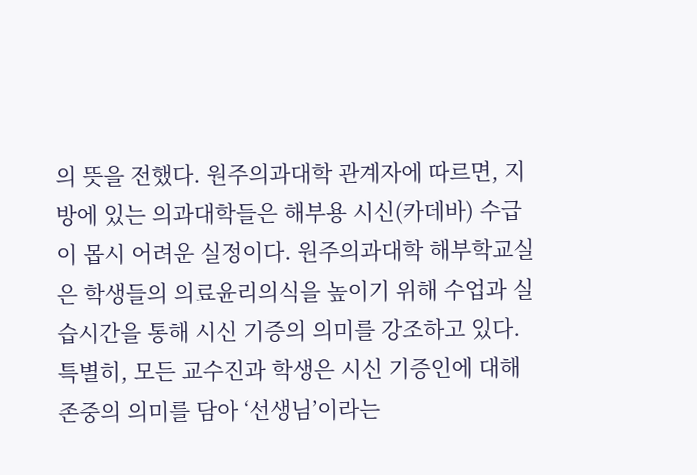의 뜻을 전했다. 원주의과대학 관계자에 따르면, 지방에 있는 의과대학들은 해부용 시신(카데바) 수급이 몹시 어려운 실정이다. 원주의과대학 해부학교실은 학생들의 의료윤리의식을 높이기 위해 수업과 실습시간을 통해 시신 기증의 의미를 강조하고 있다. 특별히, 모든 교수진과 학생은 시신 기증인에 대해 존중의 의미를 담아 ‘선생님’이라는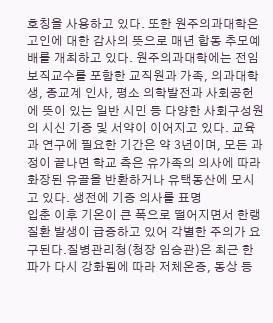호칭을 사용하고 있다. 또한 원주의과대학은 고인에 대한 감사의 뜻으로 매년 합동 추모예배를 개최하고 있다. 원주의과대학에는 전임 보직교수를 포함한 교직원과 가족, 의과대학생, 종교계 인사, 평소 의학발전과 사회공헌에 뜻이 있는 일반 시민 등 다양한 사회구성원의 시신 기증 및 서약이 이어지고 있다. 교육과 연구에 필요한 기간은 약 3년이며, 모든 과정이 끝나면 학교 측은 유가족의 의사에 따라 화장된 유골을 반환하거나 유택동산에 모시고 있다. 생전에 기증 의사를 표명
입춘 이후 기온이 큰 폭으로 떨어지면서 한랭질환 발생이 급증하고 있어 각별한 주의가 요구된다.질병관리청(청장 임승관)은 최근 한파가 다시 강화됨에 따라 저체온증, 동상 등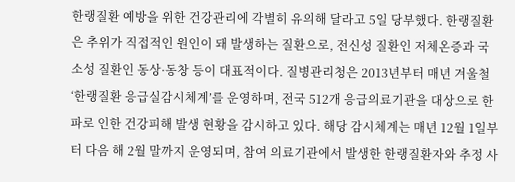한랭질환 예방을 위한 건강관리에 각별히 유의해 달라고 5일 당부했다. 한랭질환은 추위가 직접적인 원인이 돼 발생하는 질환으로, 전신성 질환인 저체온증과 국소성 질환인 동상·동창 등이 대표적이다. 질병관리청은 2013년부터 매년 겨울철 ‘한랭질환 응급실감시체계’를 운영하며, 전국 512개 응급의료기관을 대상으로 한파로 인한 건강피해 발생 현황을 감시하고 있다. 해당 감시체계는 매년 12월 1일부터 다음 해 2월 말까지 운영되며, 참여 의료기관에서 발생한 한랭질환자와 추정 사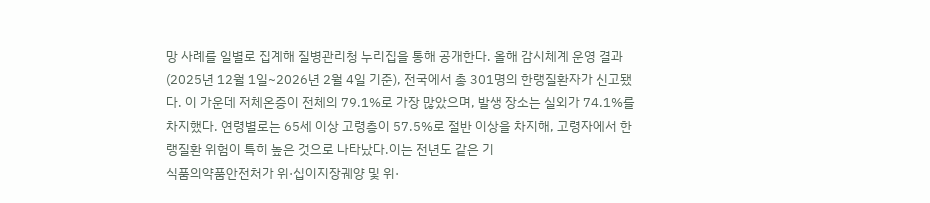망 사례를 일별로 집계해 질병관리청 누리집을 통해 공개한다. 올해 감시체계 운영 결과(2025년 12월 1일~2026년 2월 4일 기준), 전국에서 총 301명의 한랭질환자가 신고됐다. 이 가운데 저체온증이 전체의 79.1%로 가장 많았으며, 발생 장소는 실외가 74.1%를 차지했다. 연령별로는 65세 이상 고령층이 57.5%로 절반 이상을 차지해, 고령자에서 한랭질환 위험이 특히 높은 것으로 나타났다.이는 전년도 같은 기
식품의약품안전처가 위·십이지장궤양 및 위·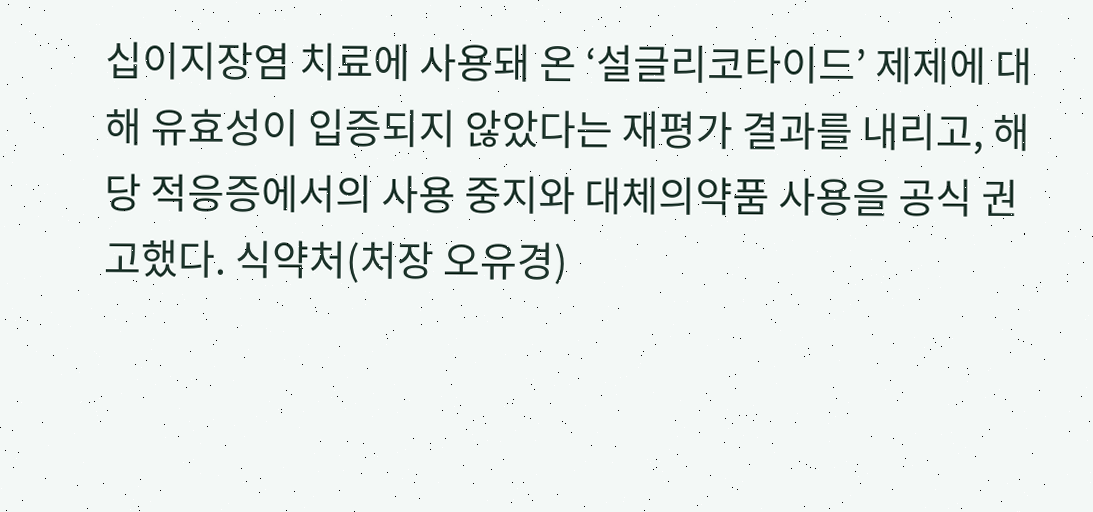십이지장염 치료에 사용돼 온 ‘설글리코타이드’ 제제에 대해 유효성이 입증되지 않았다는 재평가 결과를 내리고, 해당 적응증에서의 사용 중지와 대체의약품 사용을 공식 권고했다. 식약처(처장 오유경)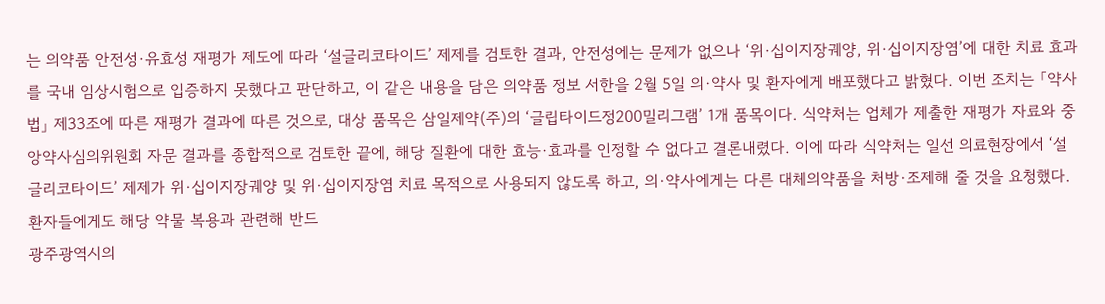는 의약품 안전성·유효성 재평가 제도에 따라 ‘설글리코타이드’ 제제를 검토한 결과, 안전성에는 문제가 없으나 ‘위·십이지장궤양, 위·십이지장염’에 대한 치료 효과를 국내 임상시험으로 입증하지 못했다고 판단하고, 이 같은 내용을 담은 의약품 정보 서한을 2월 5일 의·약사 및 환자에게 배포했다고 밝혔다. 이번 조치는 「약사법」 제33조에 따른 재평가 결과에 따른 것으로, 대상 품목은 삼일제약(주)의 ‘글립타이드정200밀리그램’ 1개 품목이다. 식약처는 업체가 제출한 재평가 자료와 중앙약사심의위원회 자문 결과를 종합적으로 검토한 끝에, 해당 질환에 대한 효능·효과를 인정할 수 없다고 결론내렸다. 이에 따라 식약처는 일선 의료현장에서 ‘설글리코타이드’ 제제가 위·십이지장궤양 및 위·십이지장염 치료 목적으로 사용되지 않도록 하고, 의·약사에게는 다른 대체의약품을 처방·조제해 줄 것을 요청했다. 환자들에게도 해당 약물 복용과 관련해 반드
광주광역시의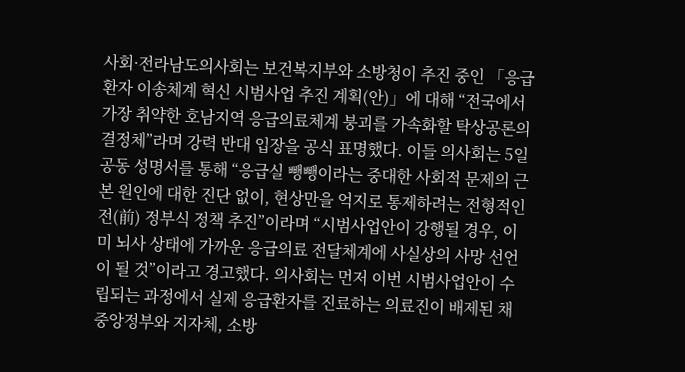사회·전라남도의사회는 보건복지부와 소방청이 추진 중인 「응급환자 이송체계 혁신 시범사업 추진 계획(안)」에 대해 “전국에서 가장 취약한 호남지역 응급의료체계 붕괴를 가속화할 탁상공론의 결정체”라며 강력 반대 입장을 공식 표명했다. 이들 의사회는 5일 공동 성명서를 통해 “응급실 뺑뺑이라는 중대한 사회적 문제의 근본 원인에 대한 진단 없이, 현상만을 억지로 통제하려는 전형적인 전(前) 정부식 정책 추진”이라며 “시범사업안이 강행될 경우, 이미 뇌사 상태에 가까운 응급의료 전달체계에 사실상의 사망 선언이 될 것”이라고 경고했다. 의사회는 먼저 이번 시범사업안이 수립되는 과정에서 실제 응급환자를 진료하는 의료진이 배제된 채 중앙정부와 지자체, 소방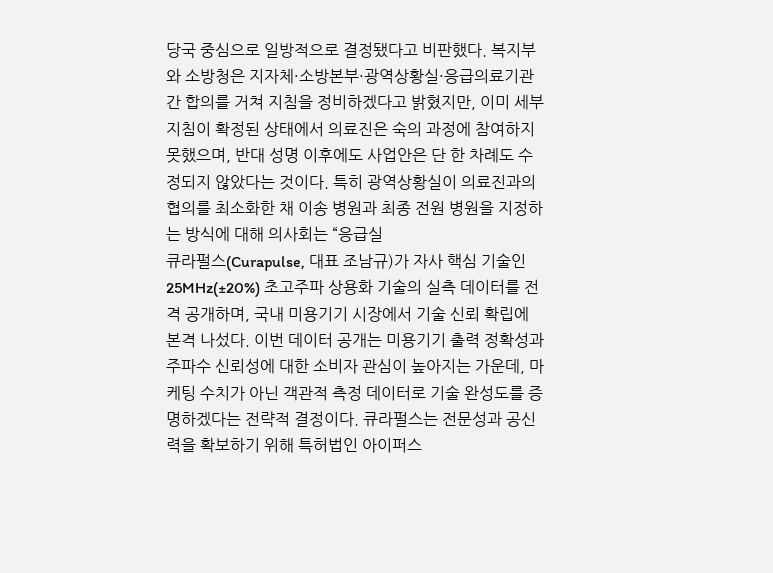당국 중심으로 일방적으로 결정됐다고 비판했다. 복지부와 소방청은 지자체·소방본부·광역상황실·응급의료기관 간 합의를 거쳐 지침을 정비하겠다고 밝혔지만, 이미 세부 지침이 확정된 상태에서 의료진은 숙의 과정에 참여하지 못했으며, 반대 성명 이후에도 사업안은 단 한 차례도 수정되지 않았다는 것이다. 특히 광역상황실이 의료진과의 협의를 최소화한 채 이송 병원과 최종 전원 병원을 지정하는 방식에 대해 의사회는 “응급실
큐라펄스(Curapulse, 대표 조남규)가 자사 핵심 기술인 25MHz(±20%) 초고주파 상용화 기술의 실측 데이터를 전격 공개하며, 국내 미용기기 시장에서 기술 신뢰 확립에 본격 나섰다. 이번 데이터 공개는 미용기기 출력 정확성과 주파수 신뢰성에 대한 소비자 관심이 높아지는 가운데, 마케팅 수치가 아닌 객관적 측정 데이터로 기술 완성도를 증명하겠다는 전략적 결정이다. 큐라펄스는 전문성과 공신력을 확보하기 위해 특허법인 아이퍼스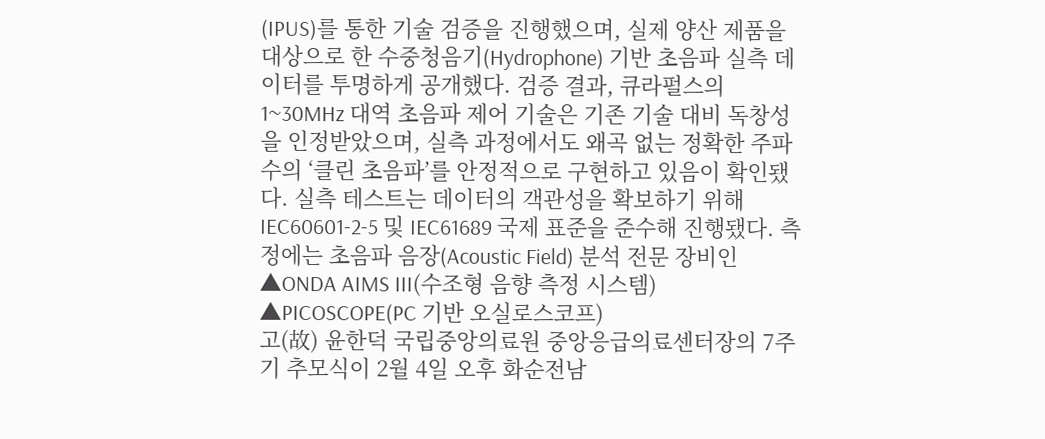(IPUS)를 통한 기술 검증을 진행했으며, 실제 양산 제품을 대상으로 한 수중청음기(Hydrophone) 기반 초음파 실측 데이터를 투명하게 공개했다. 검증 결과, 큐라펄스의 1~30MHz 대역 초음파 제어 기술은 기존 기술 대비 독창성을 인정받았으며, 실측 과정에서도 왜곡 없는 정확한 주파수의 ‘클린 초음파’를 안정적으로 구현하고 있음이 확인됐다. 실측 테스트는 데이터의 객관성을 확보하기 위해 IEC60601-2-5 및 IEC61689 국제 표준을 준수해 진행됐다. 측정에는 초음파 음장(Acoustic Field) 분석 전문 장비인 ▲ONDA AIMS III(수조형 음향 측정 시스템) ▲PICOSCOPE(PC 기반 오실로스코프)
고(故) 윤한덕 국립중앙의료원 중앙응급의료센터장의 7주기 추모식이 2월 4일 오후 화순전남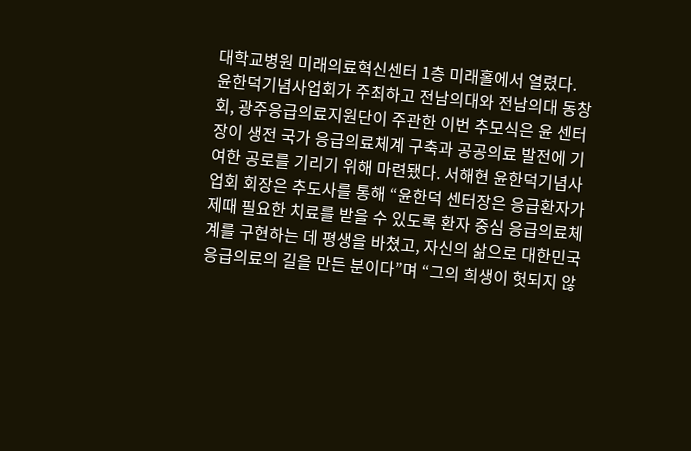대학교병원 미래의료혁신센터 1층 미래홀에서 열렸다. 윤한덕기념사업회가 주최하고 전남의대와 전남의대 동창회, 광주응급의료지원단이 주관한 이번 추모식은 윤 센터장이 생전 국가 응급의료체계 구축과 공공의료 발전에 기여한 공로를 기리기 위해 마련됐다. 서해현 윤한덕기념사업회 회장은 추도사를 통해 “윤한덕 센터장은 응급환자가 제때 필요한 치료를 받을 수 있도록 환자 중심 응급의료체계를 구현하는 데 평생을 바쳤고, 자신의 삶으로 대한민국 응급의료의 길을 만든 분이다”며 “그의 희생이 헛되지 않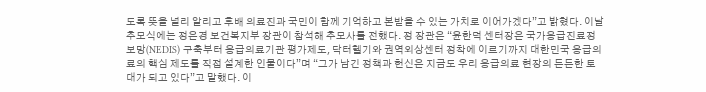도록 뜻을 널리 알리고 후배 의료진과 국민이 함께 기억하고 본받을 수 있는 가치로 이어가겠다”고 밝혔다. 이날 추모식에는 정은경 보건복지부 장관이 참석해 추모사를 전했다. 정 장관은 “윤한덕 센터장은 국가응급진료정보망(NEDIS) 구축부터 응급의료기관 평가제도, 닥터헬기와 권역외상센터 정착에 이르기까지 대한민국 응급의료의 핵심 제도를 직접 설계한 인물이다”며 “그가 남긴 정책과 헌신은 지금도 우리 응급의료 현장의 든든한 토대가 되고 있다”고 말했다. 이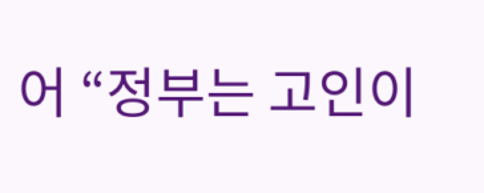어 “정부는 고인이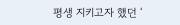평생 지키고자 했던 ‘